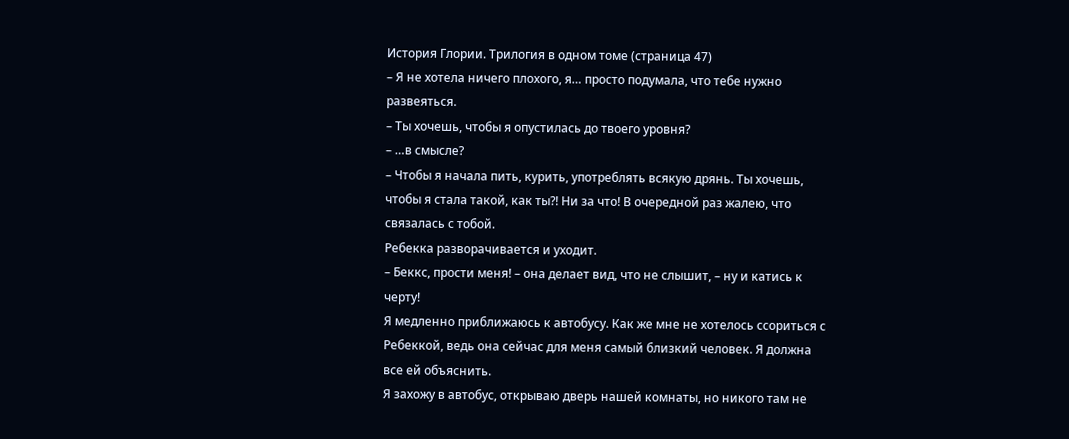История Глории. Трилогия в одном томе (страница 47)
– Я не хотела ничего плохого, я… просто подумала, что тебе нужно развеяться.
– Ты хочешь, чтобы я опустилась до твоего уровня?
– …в смысле?
– Чтобы я начала пить, курить, употреблять всякую дрянь. Ты хочешь, чтобы я стала такой, как ты?! Ни за что! В очередной раз жалею, что связалась с тобой.
Ребекка разворачивается и уходит.
– Беккс, прости меня! – она делает вид, что не слышит, – ну и катись к черту!
Я медленно приближаюсь к автобусу. Как же мне не хотелось ссориться с Ребеккой, ведь она сейчас для меня самый близкий человек. Я должна все ей объяснить.
Я захожу в автобус, открываю дверь нашей комнаты, но никого там не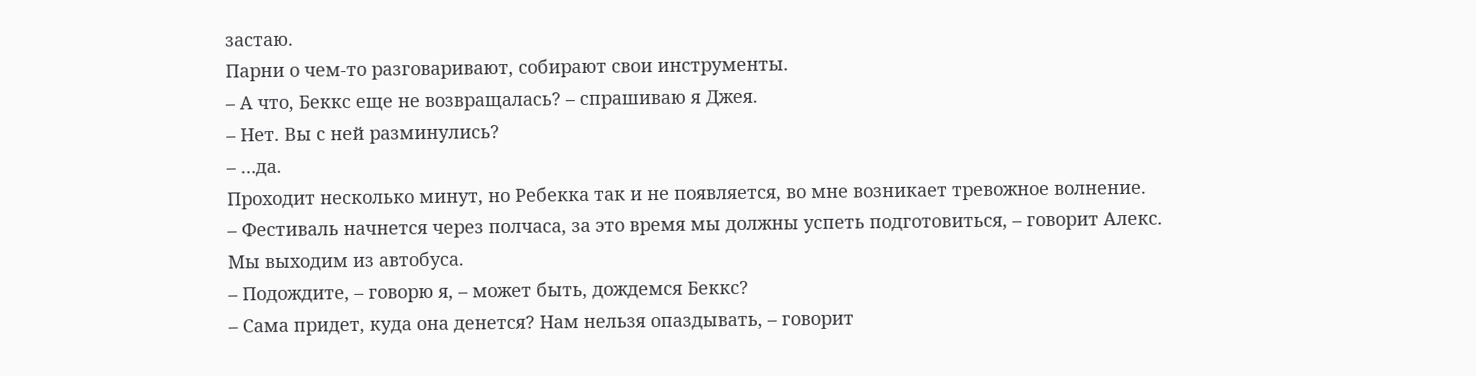застаю.
Парни о чем-то разговаривают, собирают свои инструменты.
– А что, Беккс еще не возвращалась? – спрашиваю я Джея.
– Нет. Вы с ней разминулись?
– …да.
Проходит несколько минут, но Ребекка так и не появляется, во мне возникает тревожное волнение.
– Фестиваль начнется через полчаса, за это время мы должны успеть подготовиться, – говорит Алекс.
Мы выходим из автобуса.
– Подождите, – говорю я, – может быть, дождемся Беккс?
– Сама придет, куда она денется? Нам нельзя опаздывать, – говорит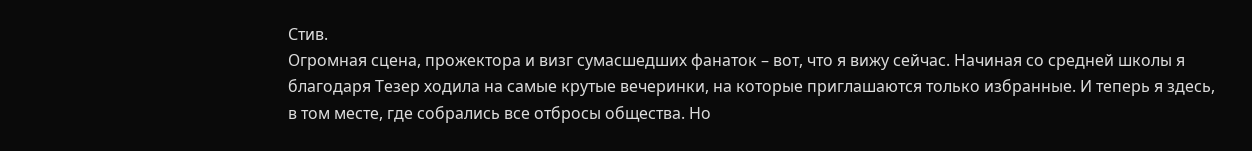Стив.
Огромная сцена, прожектора и визг сумасшедших фанаток – вот, что я вижу сейчас. Начиная со средней школы я благодаря Тезер ходила на самые крутые вечеринки, на которые приглашаются только избранные. И теперь я здесь, в том месте, где собрались все отбросы общества. Но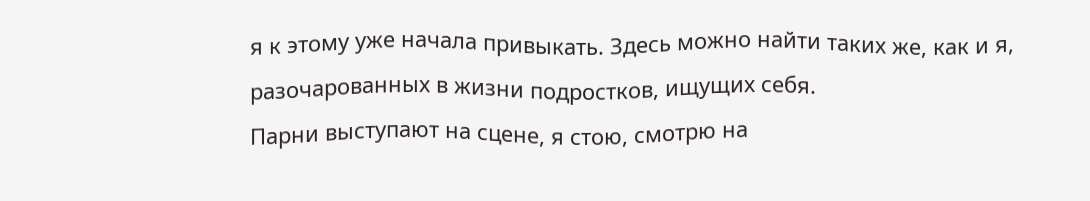я к этому уже начала привыкать. Здесь можно найти таких же, как и я, разочарованных в жизни подростков, ищущих себя.
Парни выступают на сцене, я стою, смотрю на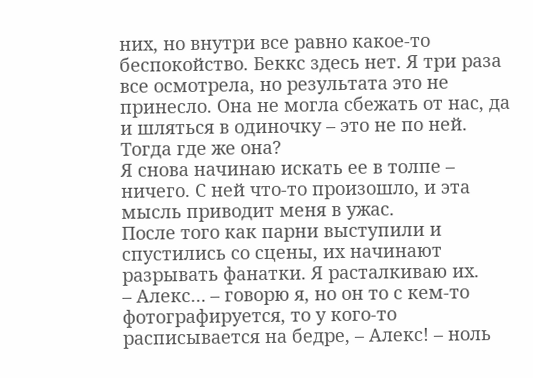них, но внутри все равно какое-то беспокойство. Беккс здесь нет. Я три раза все осмотрела, но результата это не принесло. Она не могла сбежать от нас, да и шляться в одиночку – это не по ней. Тогда где же она?
Я снова начинаю искать ее в толпе – ничего. С ней что-то произошло, и эта мысль приводит меня в ужас.
После того как парни выступили и спустились со сцены, их начинают разрывать фанатки. Я расталкиваю их.
– Алекс… – говорю я, но он то с кем-то фотографируется, то у кого-то расписывается на бедре, – Алекс! – ноль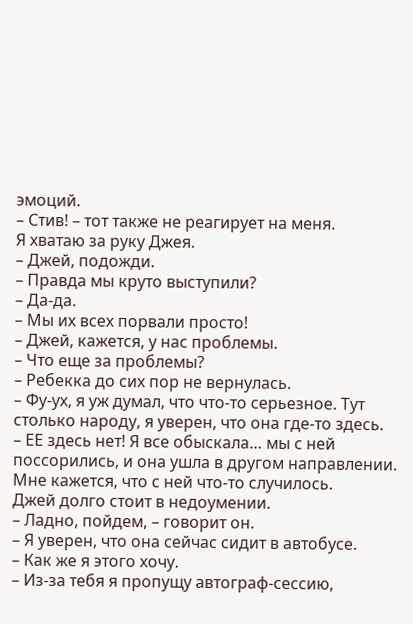эмоций.
– Стив! – тот также не реагирует на меня.
Я хватаю за руку Джея.
– Джей, подожди.
– Правда мы круто выступили?
– Да-да.
– Мы их всех порвали просто!
– Джей, кажется, у нас проблемы.
– Что еще за проблемы?
– Ребекка до сих пор не вернулась.
– Фу-ух, я уж думал, что что-то серьезное. Тут столько народу, я уверен, что она где-то здесь.
– ЕЕ здесь нет! Я все обыскала… мы с ней поссорились, и она ушла в другом направлении. Мне кажется, что с ней что-то случилось.
Джей долго стоит в недоумении.
– Ладно, пойдем, – говорит он.
– Я уверен, что она сейчас сидит в автобусе.
– Как же я этого хочу.
– Из-за тебя я пропущу автограф-сессию,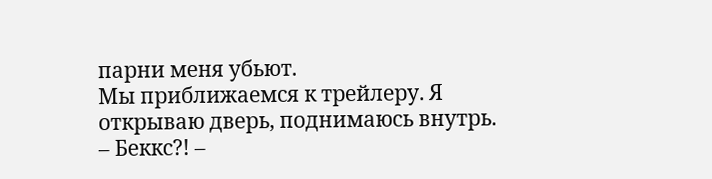парни меня убьют.
Мы приближаемся к трейлеру. Я открываю дверь, поднимаюсь внутрь.
– Беккс?! –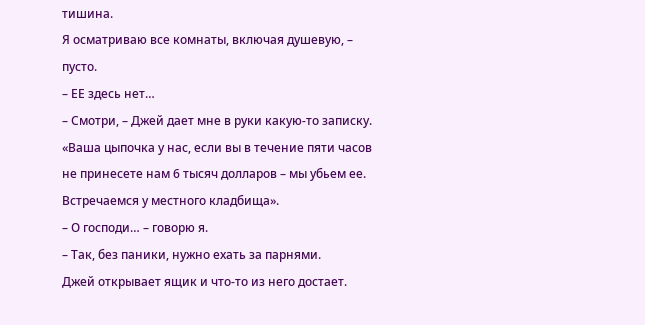тишина.
Я осматриваю все комнаты, включая душевую, – пусто.
– ЕЕ здесь нет…
– Смотри, – Джей дает мне в руки какую-то записку.
«Ваша цыпочка у нас, если вы в течение пяти часов не принесете нам 6 тысяч долларов – мы убьем ее. Встречаемся у местного кладбища».
– О господи… – говорю я.
– Так, без паники, нужно ехать за парнями.
Джей открывает ящик и что-то из него достает.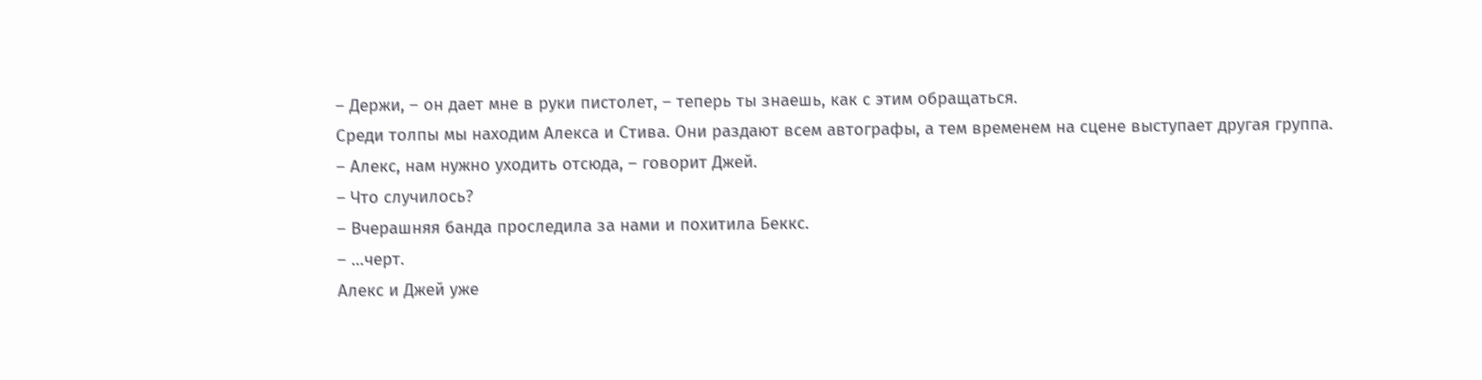– Держи, – он дает мне в руки пистолет, – теперь ты знаешь, как с этим обращаться.
Среди толпы мы находим Алекса и Стива. Они раздают всем автографы, а тем временем на сцене выступает другая группа.
– Алекс, нам нужно уходить отсюда, – говорит Джей.
– Что случилось?
– Вчерашняя банда проследила за нами и похитила Беккс.
– …черт.
Алекс и Джей уже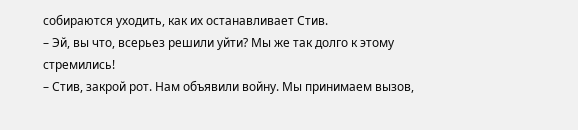собираются уходить, как их останавливает Стив.
– Эй, вы что, всерьез решили уйти? Мы же так долго к этому стремились!
– Стив, закрой рот. Нам объявили войну. Мы принимаем вызов,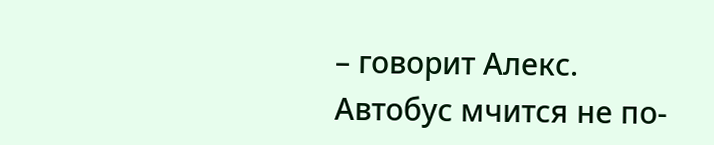– говорит Алекс.
Автобус мчится не по-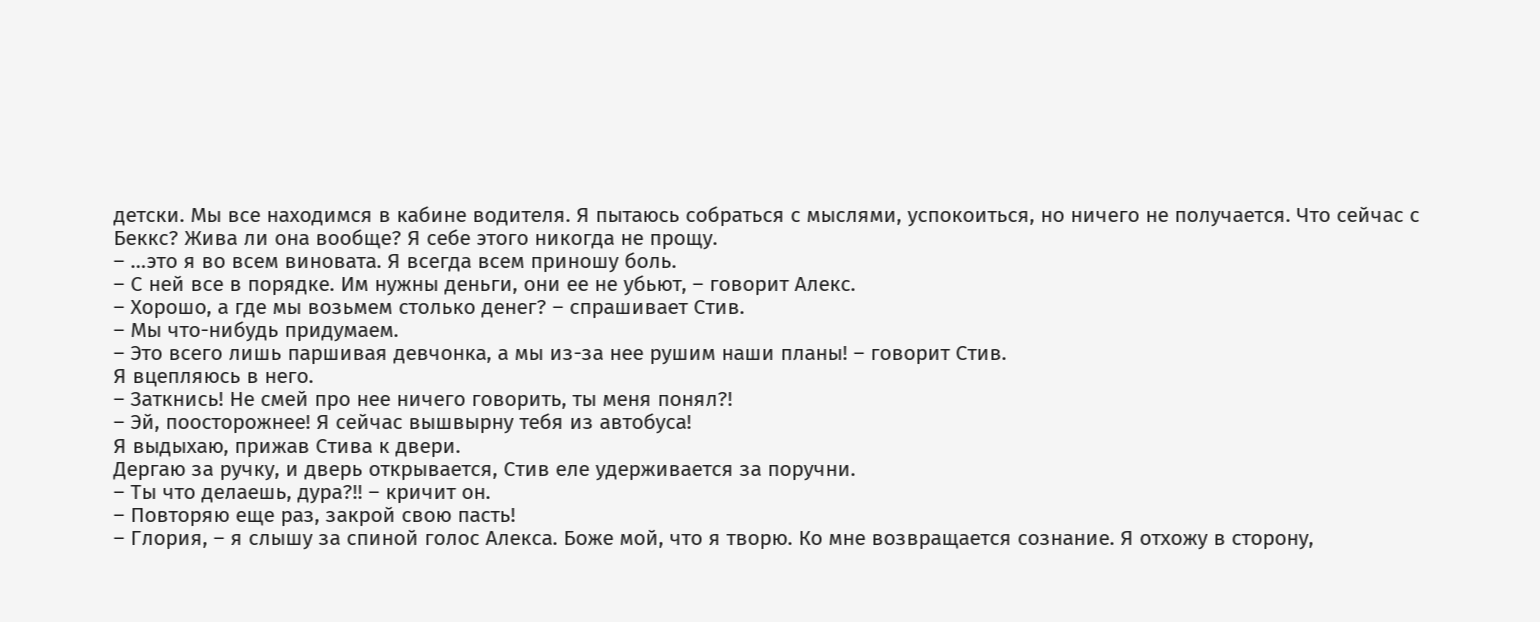детски. Мы все находимся в кабине водителя. Я пытаюсь собраться с мыслями, успокоиться, но ничего не получается. Что сейчас с Беккс? Жива ли она вообще? Я себе этого никогда не прощу.
– …это я во всем виновата. Я всегда всем приношу боль.
– С ней все в порядке. Им нужны деньги, они ее не убьют, – говорит Алекс.
– Хорошо, а где мы возьмем столько денег? – спрашивает Стив.
– Мы что-нибудь придумаем.
– Это всего лишь паршивая девчонка, а мы из-за нее рушим наши планы! – говорит Стив.
Я вцепляюсь в него.
– Заткнись! Не смей про нее ничего говорить, ты меня понял?!
– Эй, поосторожнее! Я сейчас вышвырну тебя из автобуса!
Я выдыхаю, прижав Стива к двери.
Дергаю за ручку, и дверь открывается, Стив еле удерживается за поручни.
– Ты что делаешь, дура?!! – кричит он.
– Повторяю еще раз, закрой свою пасть!
– Глория, – я слышу за спиной голос Алекса. Боже мой, что я творю. Ко мне возвращается сознание. Я отхожу в сторону,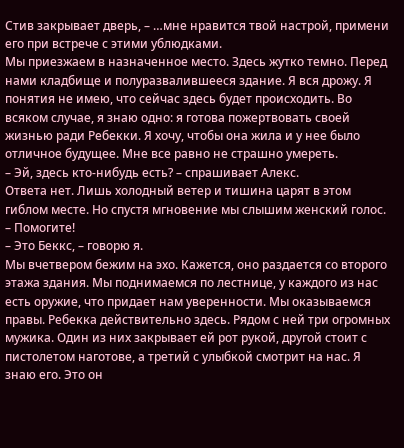Стив закрывает дверь, – …мне нравится твой настрой, примени его при встрече с этими ублюдками.
Мы приезжаем в назначенное место. Здесь жутко темно. Перед нами кладбище и полуразвалившееся здание. Я вся дрожу. Я понятия не имею, что сейчас здесь будет происходить. Во всяком случае, я знаю одно: я готова пожертвовать своей жизнью ради Ребекки. Я хочу, чтобы она жила и у нее было отличное будущее. Мне все равно не страшно умереть.
– Эй, здесь кто-нибудь есть? – спрашивает Алекс.
Ответа нет. Лишь холодный ветер и тишина царят в этом гиблом месте. Но спустя мгновение мы слышим женский голос.
– Помогите!
– Это Беккс, – говорю я.
Мы вчетвером бежим на эхо. Кажется, оно раздается со второго этажа здания. Мы поднимаемся по лестнице, у каждого из нас есть оружие, что придает нам уверенности. Мы оказываемся правы. Ребекка действительно здесь. Рядом с ней три огромных мужика. Один из них закрывает ей рот рукой, другой стоит с пистолетом наготове, а третий с улыбкой смотрит на нас. Я знаю его. Это он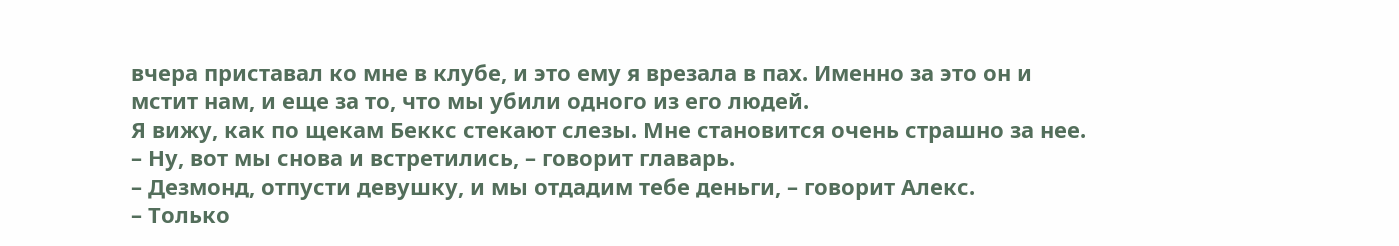вчера приставал ко мне в клубе, и это ему я врезала в пах. Именно за это он и мстит нам, и еще за то, что мы убили одного из его людей.
Я вижу, как по щекам Беккс стекают слезы. Мне становится очень страшно за нее.
– Ну, вот мы снова и встретились, – говорит главарь.
– Дезмонд, отпусти девушку, и мы отдадим тебе деньги, – говорит Алекс.
– Только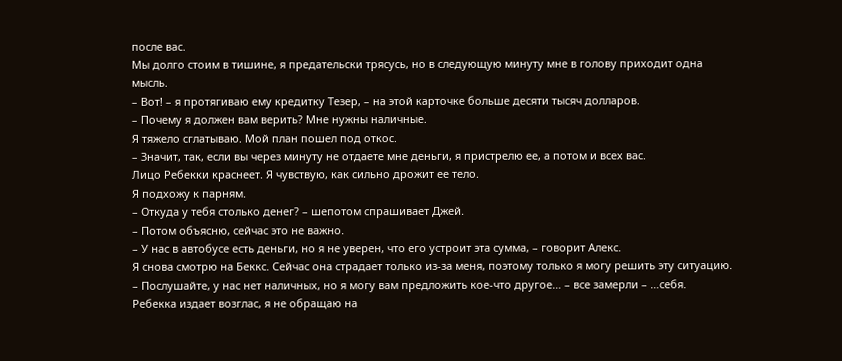после вас.
Мы долго стоим в тишине, я предательски трясусь, но в следующую минуту мне в голову приходит одна мысль.
– Вот! – я протягиваю ему кредитку Тезер, – на этой карточке больше десяти тысяч долларов.
– Почему я должен вам верить? Мне нужны наличные.
Я тяжело сглатываю. Мой план пошел под откос.
– Значит, так, если вы через минуту не отдаете мне деньги, я пристрелю ее, а потом и всех вас.
Лицо Ребекки краснеет. Я чувствую, как сильно дрожит ее тело.
Я подхожу к парням.
– Откуда у тебя столько денег? – шепотом спрашивает Джей.
– Потом объясню, сейчас это не важно.
– У нас в автобусе есть деньги, но я не уверен, что его устроит эта сумма, – говорит Алекс.
Я снова смотрю на Беккс. Сейчас она страдает только из-за меня, поэтому только я могу решить эту ситуацию.
– Послушайте, у нас нет наличных, но я могу вам предложить кое-что другое… – все замерли – …себя.
Ребекка издает возглас, я не обращаю на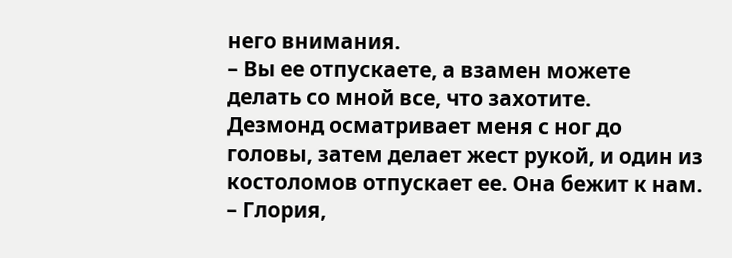него внимания.
– Вы ее отпускаете, а взамен можете делать со мной все, что захотите.
Дезмонд осматривает меня с ног до головы, затем делает жест рукой, и один из костоломов отпускает ее. Она бежит к нам.
– Глория,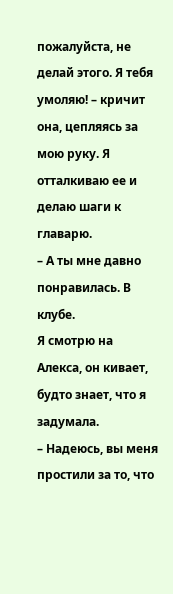пожалуйста, не делай этого. Я тебя умоляю! – кричит она, цепляясь за мою руку. Я отталкиваю ее и делаю шаги к главарю.
– А ты мне давно понравилась. В клубе.
Я смотрю на Алекса, он кивает, будто знает, что я задумала.
– Надеюсь, вы меня простили за то, что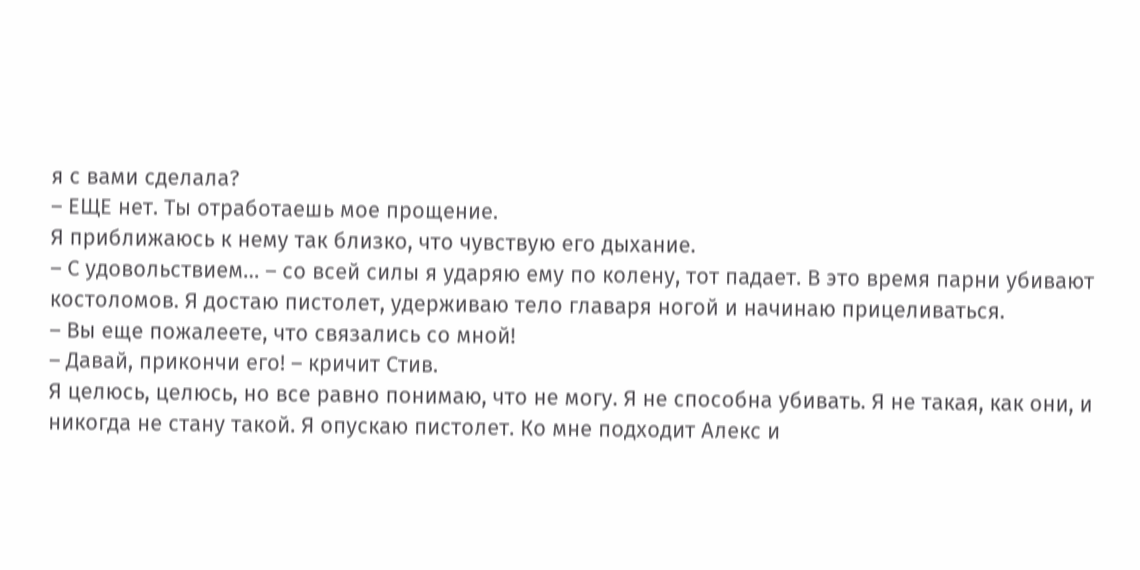я с вами сделала?
– ЕЩЕ нет. Ты отработаешь мое прощение.
Я приближаюсь к нему так близко, что чувствую его дыхание.
– С удовольствием… – со всей силы я ударяю ему по колену, тот падает. В это время парни убивают костоломов. Я достаю пистолет, удерживаю тело главаря ногой и начинаю прицеливаться.
– Вы еще пожалеете, что связались со мной!
– Давай, прикончи его! – кричит Стив.
Я целюсь, целюсь, но все равно понимаю, что не могу. Я не способна убивать. Я не такая, как они, и никогда не стану такой. Я опускаю пистолет. Ко мне подходит Алекс и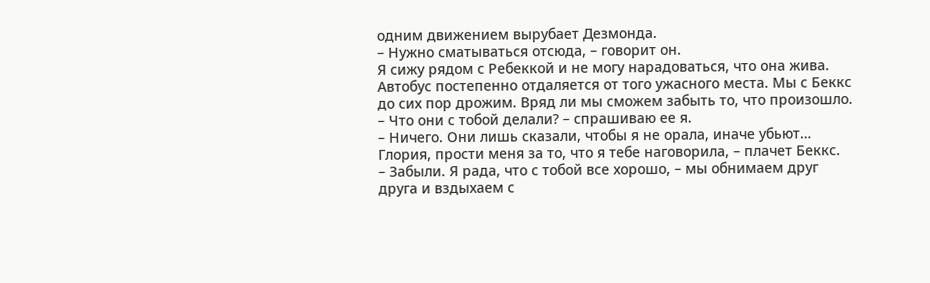одним движением вырубает Дезмонда.
– Нужно сматываться отсюда, – говорит он.
Я сижу рядом с Ребеккой и не могу нарадоваться, что она жива. Автобус постепенно отдаляется от того ужасного места. Мы с Беккс до сих пор дрожим. Вряд ли мы сможем забыть то, что произошло.
– Что они с тобой делали? – спрашиваю ее я.
– Ничего. Они лишь сказали, чтобы я не орала, иначе убьют… Глория, прости меня за то, что я тебе наговорила, – плачет Беккс.
– Забыли. Я рада, что с тобой все хорошо, – мы обнимаем друг друга и вздыхаем с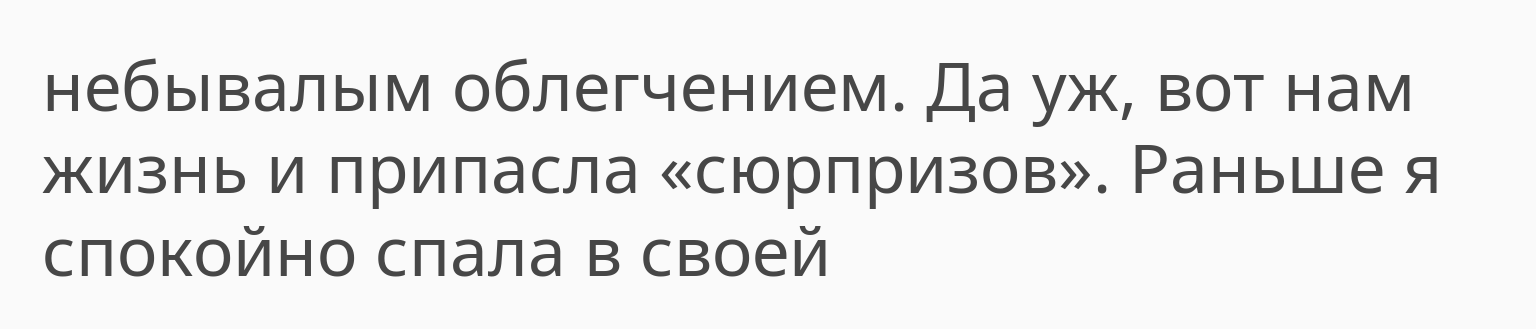небывалым облегчением. Да уж, вот нам жизнь и припасла «сюрпризов». Раньше я спокойно спала в своей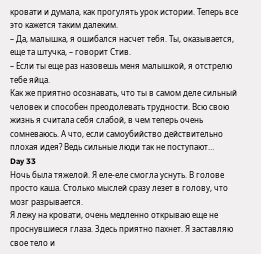кровати и думала, как прогулять урок истории. Теперь все это кажется таким далеким.
– Да, малышка, я ошибался насчет тебя. Ты, оказывается, еще та штучка, – говорит Стив.
– Если ты еще раз назовешь меня малышкой, я отстрелю тебе яйца.
Как же приятно осознавать, что ты в самом деле сильный человек и способен преодолевать трудности. Всю свою жизнь я считала себя слабой, в чем теперь очень сомневаюсь. А что, если самоубийство действительно плохая идея? Ведь сильные люди так не поступают…
Day 33
Ночь была тяжелой. Я еле-еле смогла уснуть. В голове просто каша. Столько мыслей сразу лезет в голову, что мозг разрывается.
Я лежу на кровати, очень медленно открываю еще не проснувшиеся глаза. Здесь приятно пахнет. Я заставляю свое тело и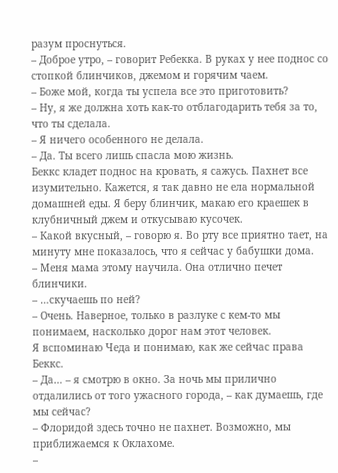разум проснуться.
– Доброе утро, – говорит Ребекка. В руках у нее поднос со стопкой блинчиков, джемом и горячим чаем.
– Боже мой, когда ты успела все это приготовить?
– Ну, я же должна хоть как-то отблагодарить тебя за то, что ты сделала.
– Я ничего особенного не делала.
– Да. Ты всего лишь спасла мою жизнь.
Беккс кладет поднос на кровать, я сажусь. Пахнет все изумительно. Кажется, я так давно не ела нормальной домашней еды. Я беру блинчик, макаю его краешек в клубничный джем и откусываю кусочек.
– Какой вкусный, – говорю я. Во рту все приятно тает, на минуту мне показалось, что я сейчас у бабушки дома.
– Меня мама этому научила. Она отлично печет блинчики.
– …скучаешь по ней?
– Очень. Наверное, только в разлуке с кем-то мы понимаем, насколько дорог нам этот человек.
Я вспоминаю Чеда и понимаю, как же сейчас права Беккс.
– Да… – я смотрю в окно. За ночь мы прилично отдалились от того ужасного города, – как думаешь, где мы сейчас?
– Флоридой здесь точно не пахнет. Возможно, мы приближаемся к Оклахоме.
–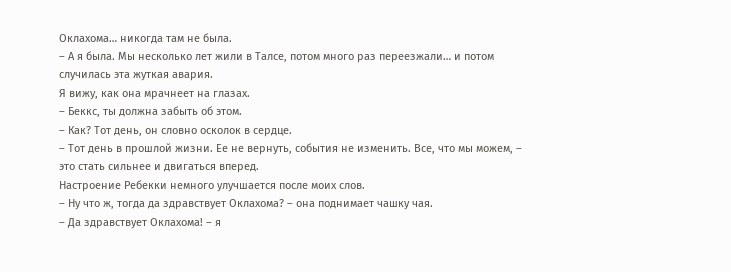Оклахома… никогда там не была.
– А я была. Мы несколько лет жили в Талсе, потом много раз переезжали… и потом случилась эта жуткая авария.
Я вижу, как она мрачнеет на глазах.
– Беккс, ты должна забыть об этом.
– Как? Тот день, он словно осколок в сердце.
– Тот день в прошлой жизни. Ее не вернуть, события не изменить. Все, что мы можем, – это стать сильнее и двигаться вперед.
Настроение Ребекки немного улучшается после моих слов.
– Ну что ж, тогда да здравствует Оклахома? – она поднимает чашку чая.
– Да здравствует Оклахома! – я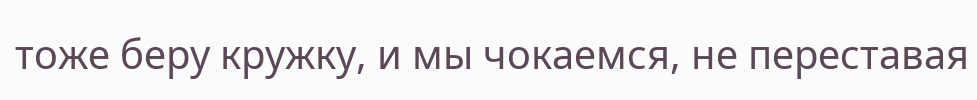тоже беру кружку, и мы чокаемся, не переставая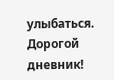улыбаться.
Дорогой дневник!